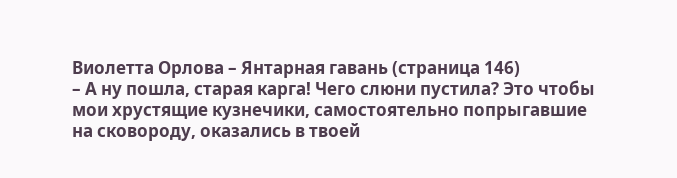Виолетта Орлова – Янтарная гавань (страница 146)
– А ну пошла, старая карга! Чего слюни пустила? Это чтобы мои хрустящие кузнечики, самостоятельно попрыгавшие на сковороду, оказались в твоей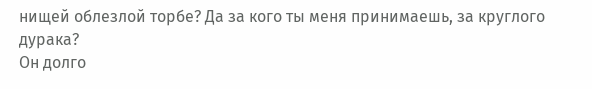нищей облезлой торбе? Да за кого ты меня принимаешь, за круглого дурака?
Он долго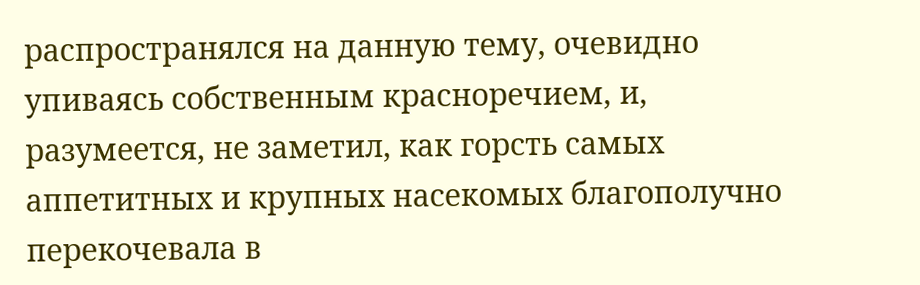распространялся на данную тему, очевидно упиваясь собственным красноречием, и, разумеется, не заметил, как горсть самых аппетитных и крупных насекомых благополучно перекочевала в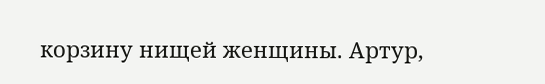корзину нищей женщины. Артур,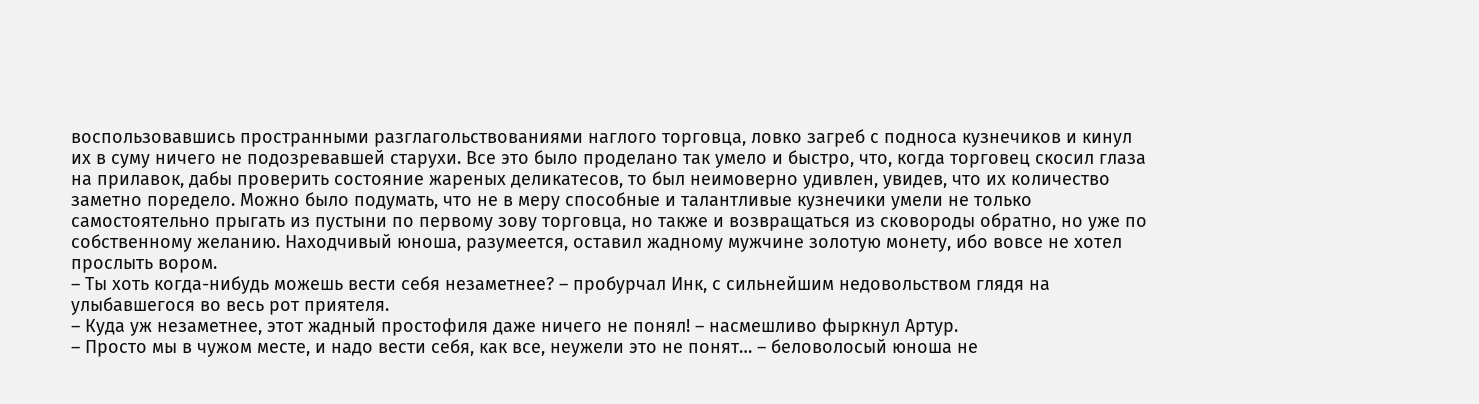воспользовавшись пространными разглагольствованиями наглого торговца, ловко загреб с подноса кузнечиков и кинул их в суму ничего не подозревавшей старухи. Все это было проделано так умело и быстро, что, когда торговец скосил глаза на прилавок, дабы проверить состояние жареных деликатесов, то был неимоверно удивлен, увидев, что их количество заметно поредело. Можно было подумать, что не в меру способные и талантливые кузнечики умели не только самостоятельно прыгать из пустыни по первому зову торговца, но также и возвращаться из сковороды обратно, но уже по собственному желанию. Находчивый юноша, разумеется, оставил жадному мужчине золотую монету, ибо вовсе не хотел прослыть вором.
– Ты хоть когда-нибудь можешь вести себя незаметнее? – пробурчал Инк, с сильнейшим недовольством глядя на улыбавшегося во весь рот приятеля.
– Куда уж незаметнее, этот жадный простофиля даже ничего не понял! – насмешливо фыркнул Артур.
– Просто мы в чужом месте, и надо вести себя, как все, неужели это не понят… – беловолосый юноша не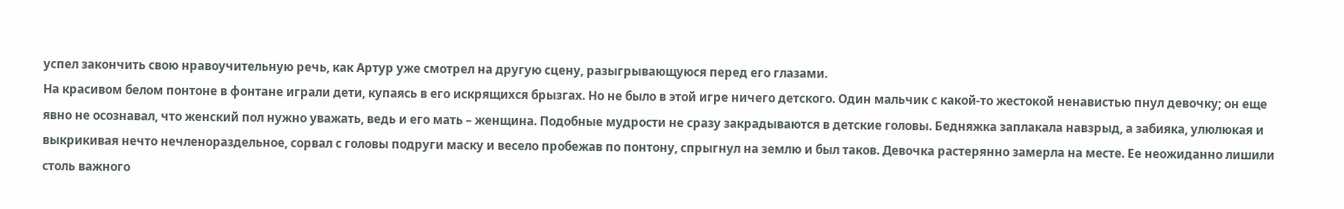успел закончить свою нравоучительную речь, как Артур уже смотрел на другую сцену, разыгрывающуюся перед его глазами.
На красивом белом понтоне в фонтане играли дети, купаясь в его искрящихся брызгах. Но не было в этой игре ничего детского. Один мальчик с какой-то жестокой ненавистью пнул девочку; он еще явно не осознавал, что женский пол нужно уважать, ведь и его мать – женщина. Подобные мудрости не сразу закрадываются в детские головы. Бедняжка заплакала навзрыд, а забияка, улюлюкая и выкрикивая нечто нечленораздельное, сорвал с головы подруги маску и весело пробежав по понтону, спрыгнул на землю и был таков. Девочка растерянно замерла на месте. Ее неожиданно лишили столь важного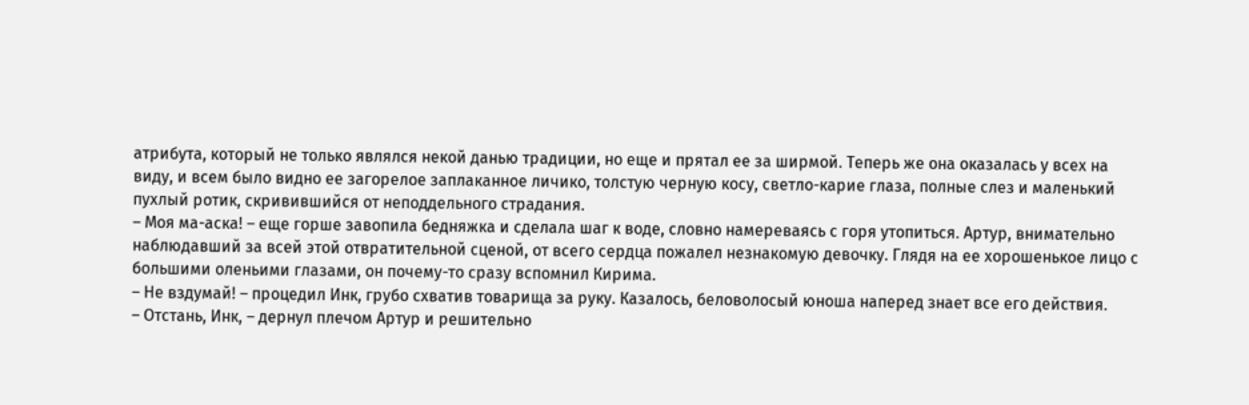атрибута, который не только являлся некой данью традиции, но еще и прятал ее за ширмой. Теперь же она оказалась у всех на виду, и всем было видно ее загорелое заплаканное личико, толстую черную косу, светло-карие глаза, полные слез и маленький пухлый ротик, скривившийся от неподдельного страдания.
– Моя ма-аска! – еще горше завопила бедняжка и сделала шаг к воде, словно намереваясь с горя утопиться. Артур, внимательно наблюдавший за всей этой отвратительной сценой, от всего сердца пожалел незнакомую девочку. Глядя на ее хорошенькое лицо с большими оленьими глазами, он почему-то сразу вспомнил Кирима.
– Не вздумай! – процедил Инк, грубо схватив товарища за руку. Казалось, беловолосый юноша наперед знает все его действия.
– Отстань, Инк, – дернул плечом Артур и решительно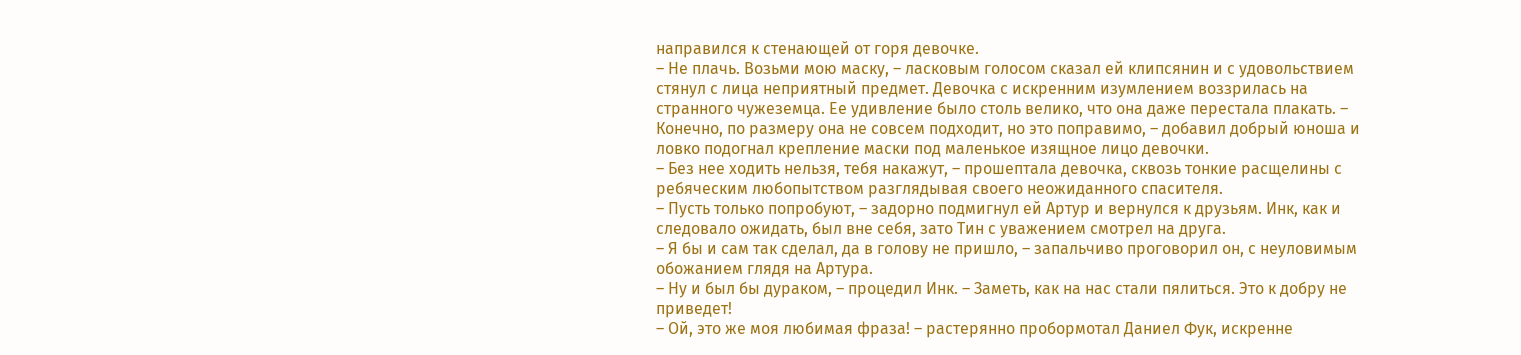направился к стенающей от горя девочке.
– Не плачь. Возьми мою маску, – ласковым голосом сказал ей клипсянин и с удовольствием стянул с лица неприятный предмет. Девочка с искренним изумлением воззрилась на странного чужеземца. Ее удивление было столь велико, что она даже перестала плакать. – Конечно, по размеру она не совсем подходит, но это поправимо, – добавил добрый юноша и ловко подогнал крепление маски под маленькое изящное лицо девочки.
– Без нее ходить нельзя, тебя накажут, – прошептала девочка, сквозь тонкие расщелины с ребяческим любопытством разглядывая своего неожиданного спасителя.
– Пусть только попробуют, – задорно подмигнул ей Артур и вернулся к друзьям. Инк, как и следовало ожидать, был вне себя, зато Тин с уважением смотрел на друга.
– Я бы и сам так сделал, да в голову не пришло, – запальчиво проговорил он, с неуловимым обожанием глядя на Артура.
– Ну и был бы дураком, – процедил Инк. – Заметь, как на нас стали пялиться. Это к добру не приведет!
– Ой, это же моя любимая фраза! – растерянно пробормотал Даниел Фук, искренне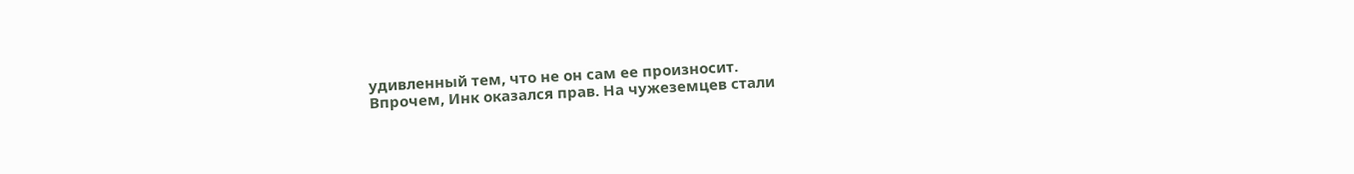удивленный тем, что не он сам ее произносит.
Впрочем, Инк оказался прав. На чужеземцев стали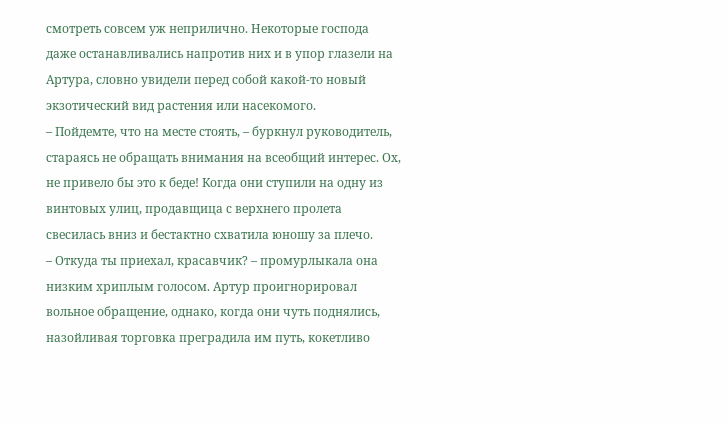смотреть совсем уж неприлично. Некоторые господа даже останавливались напротив них и в упор глазели на Артура, словно увидели перед собой какой-то новый экзотический вид растения или насекомого.
– Пойдемте, что на месте стоять, – буркнул руководитель, стараясь не обращать внимания на всеобщий интерес. Ох, не привело бы это к беде! Когда они ступили на одну из винтовых улиц, продавщица с верхнего пролета свесилась вниз и бестактно схватила юношу за плечо.
– Откуда ты приехал, красавчик? – промурлыкала она низким хриплым голосом. Артур проигнорировал вольное обращение, однако, когда они чуть поднялись, назойливая торговка преградила им путь, кокетливо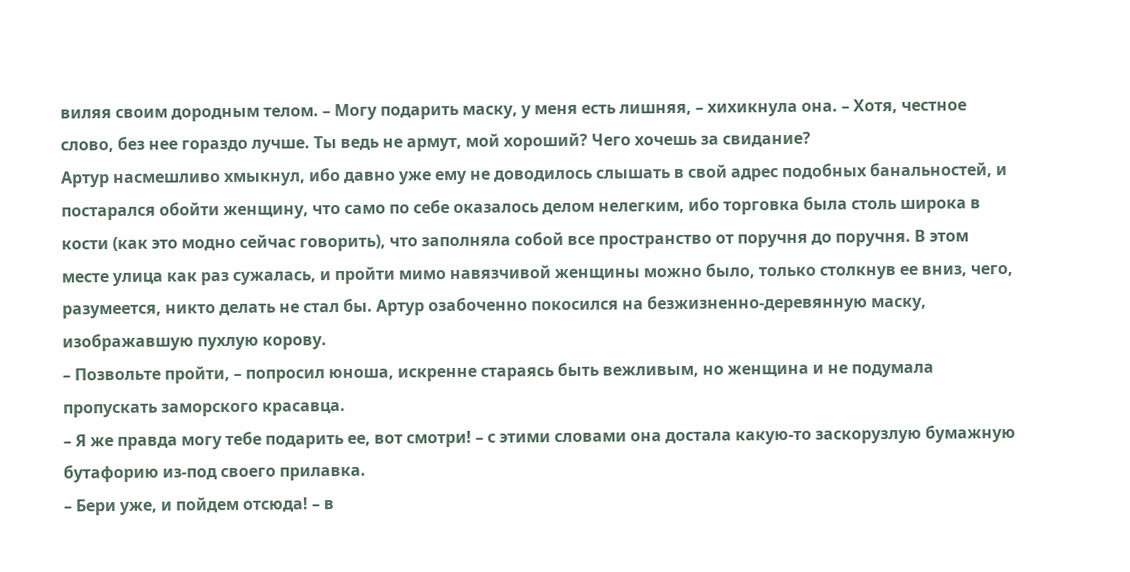виляя своим дородным телом. – Могу подарить маску, у меня есть лишняя, – хихикнула она. – Хотя, честное слово, без нее гораздо лучше. Ты ведь не армут, мой хороший? Чего хочешь за свидание?
Артур насмешливо хмыкнул, ибо давно уже ему не доводилось слышать в свой адрес подобных банальностей, и постарался обойти женщину, что само по себе оказалось делом нелегким, ибо торговка была столь широка в кости (как это модно сейчас говорить), что заполняла собой все пространство от поручня до поручня. В этом месте улица как раз сужалась, и пройти мимо навязчивой женщины можно было, только столкнув ее вниз, чего, разумеется, никто делать не стал бы. Артур озабоченно покосился на безжизненно-деревянную маску, изображавшую пухлую корову.
– Позвольте пройти, – попросил юноша, искренне стараясь быть вежливым, но женщина и не подумала пропускать заморского красавца.
– Я же правда могу тебе подарить ее, вот смотри! – с этими словами она достала какую-то заскорузлую бумажную бутафорию из-под своего прилавка.
– Бери уже, и пойдем отсюда! – в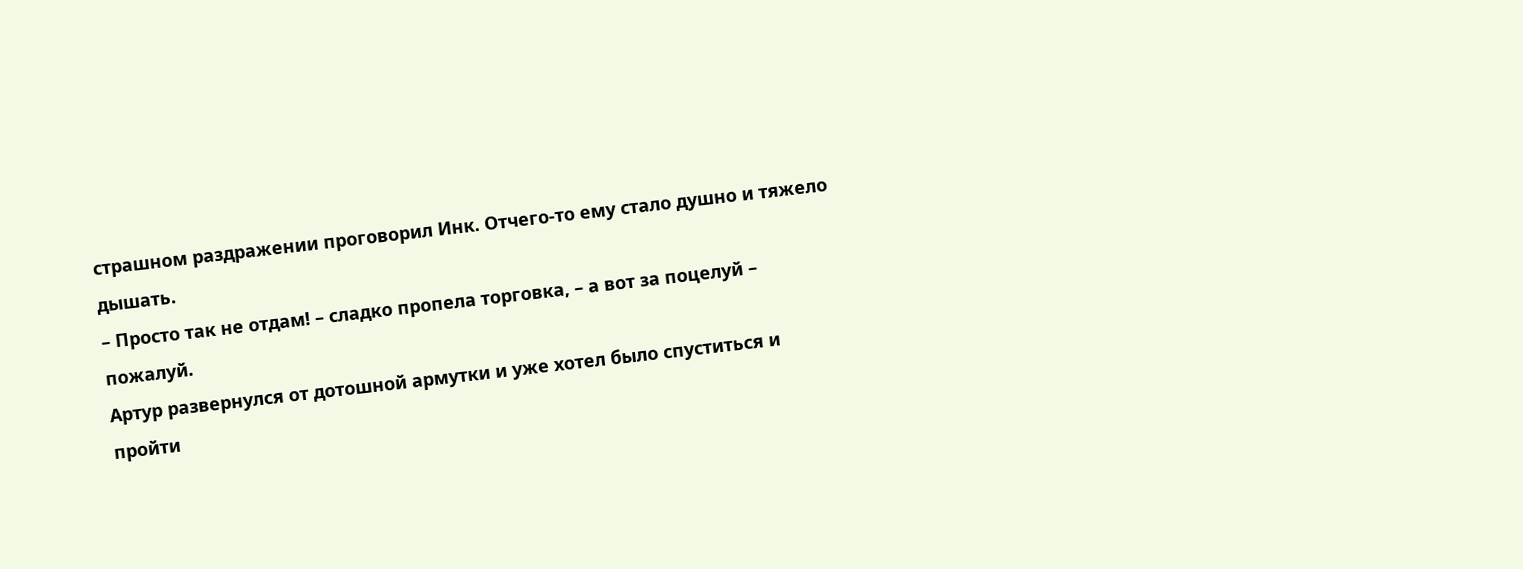страшном раздражении проговорил Инк. Отчего-то ему стало душно и тяжело дышать.
– Просто так не отдам! – сладко пропела торговка, – а вот за поцелуй – пожалуй.
Артур развернулся от дотошной армутки и уже хотел было спуститься и пройти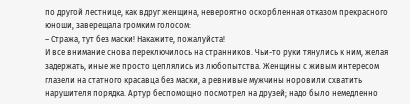по другой лестнице, как вдруг женщина, невероятно оскорбленная отказом прекрасного юноши, заверещала громким голосом:
– Стража, тут без маски! Накажите, пожалуйста!
И все внимание снова переключилось на странников. Чьи-то руки тянулись к ним, желая задержать, иные же просто цеплялись из любопытства. Женщины с живым интересом глазели на статного красавца без маски, а ревнивые мужчины норовили схватить нарушителя порядка. Артур беспомощно посмотрел на друзей; надо было немедленно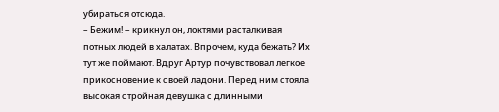убираться отсюда.
– Бежим! – крикнул он, локтями расталкивая потных людей в халатах. Впрочем, куда бежать? Их тут же поймают. Вдруг Артур почувствовал легкое прикосновение к своей ладони. Перед ним стояла высокая стройная девушка с длинными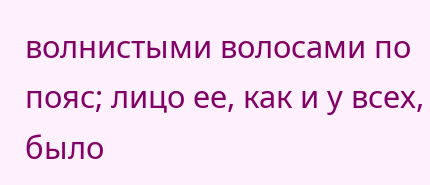волнистыми волосами по пояс; лицо ее, как и у всех, было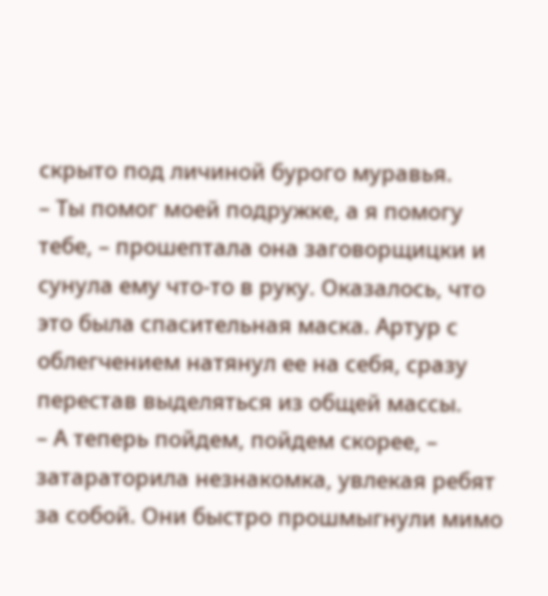скрыто под личиной бурого муравья.
– Ты помог моей подружке, а я помогу тебе, – прошептала она заговорщицки и сунула ему что-то в руку. Оказалось, что это была спасительная маска. Артур с облегчением натянул ее на себя, сразу перестав выделяться из общей массы.
– А теперь пойдем, пойдем скорее, – затараторила незнакомка, увлекая ребят за собой. Они быстро прошмыгнули мимо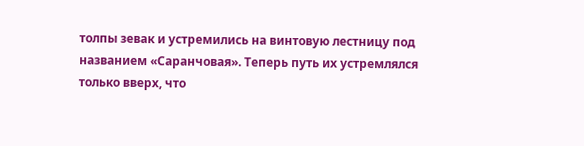толпы зевак и устремились на винтовую лестницу под названием «Саранчовая». Теперь путь их устремлялся только вверх, что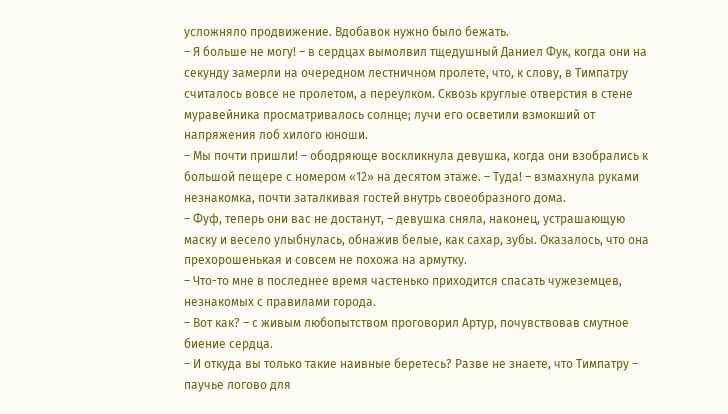усложняло продвижение. Вдобавок нужно было бежать.
– Я больше не могу! – в сердцах вымолвил тщедушный Даниел Фук, когда они на секунду замерли на очередном лестничном пролете, что, к слову, в Тимпатру считалось вовсе не пролетом, а переулком. Сквозь круглые отверстия в стене муравейника просматривалось солнце; лучи его осветили взмокший от напряжения лоб хилого юноши.
– Мы почти пришли! – ободряюще воскликнула девушка, когда они взобрались к большой пещере с номером «12» на десятом этаже. – Туда! – взмахнула руками незнакомка, почти заталкивая гостей внутрь своеобразного дома.
– Фуф, теперь они вас не достанут, – девушка сняла, наконец, устрашающую маску и весело улыбнулась, обнажив белые, как сахар, зубы. Оказалось, что она прехорошенькая и совсем не похожа на армутку.
– Что-то мне в последнее время частенько приходится спасать чужеземцев, незнакомых с правилами города.
– Вот как? – с живым любопытством проговорил Артур, почувствовав смутное биение сердца.
– И откуда вы только такие наивные беретесь? Разве не знаете, что Тимпатру – паучье логово для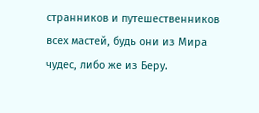странников и путешественников всех мастей, будь они из Мира чудес, либо же из Беру.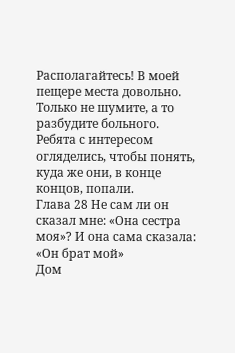Располагайтесь! В моей пещере места довольно. Только не шумите, а то разбудите больного.
Ребята с интересом огляделись, чтобы понять, куда же они, в конце концов, попали.
Глава 28 Не сам ли он сказал мне: «Она сестра моя»? И она сама сказала: «Он брат мой»
Дом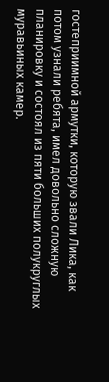гостеприимной армутки, которую звали Лика, как потом узнали ребята, имел довольно сложную планировку и состоял из пяти больших полукруглых муравьиных камер.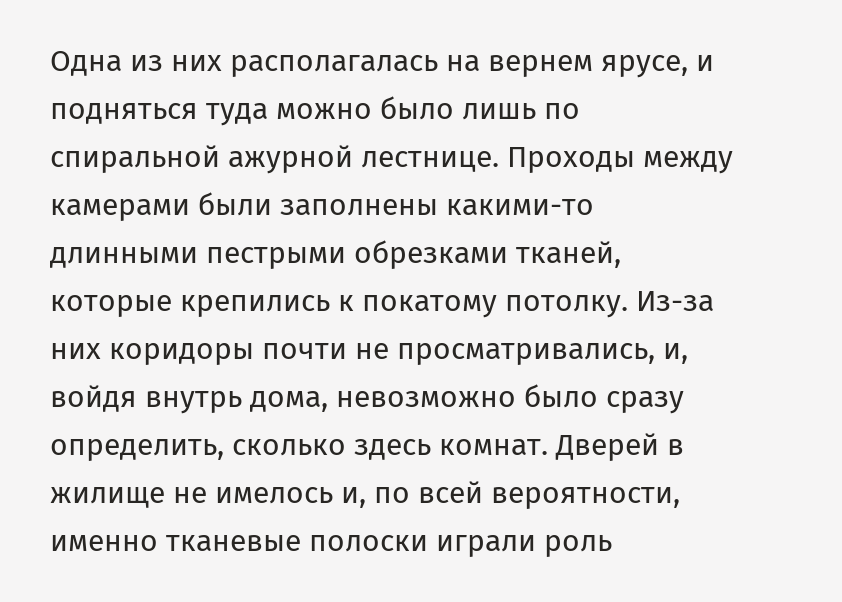Одна из них располагалась на вернем ярусе, и подняться туда можно было лишь по спиральной ажурной лестнице. Проходы между камерами были заполнены какими-то длинными пестрыми обрезками тканей, которые крепились к покатому потолку. Из-за них коридоры почти не просматривались, и, войдя внутрь дома, невозможно было сразу определить, сколько здесь комнат. Дверей в жилище не имелось и, по всей вероятности, именно тканевые полоски играли роль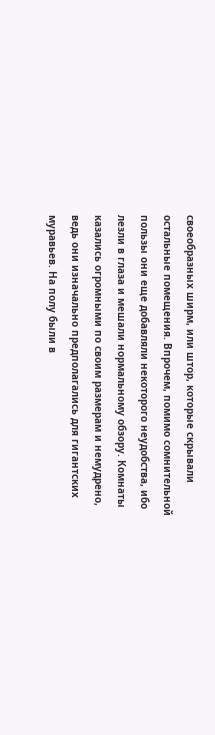своеобразных ширм, или штор, которые скрывали остальные помещения. Впрочем, помимо сомнительной пользы они еще добавляли некоторого неудобства, ибо лезли в глаза и мешали нормальному обзору. Комнаты казались огромными по своим размерам и немудрено, ведь они изначально предполагались для гигантских муравьев. На полу были в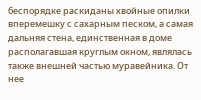беспорядке раскиданы хвойные опилки вперемешку с сахарным песком, а самая дальняя стена, единственная в доме располагавшая круглым окном, являлась также внешней частью муравейника. От нее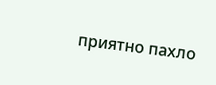приятно пахло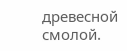древесной смолой.